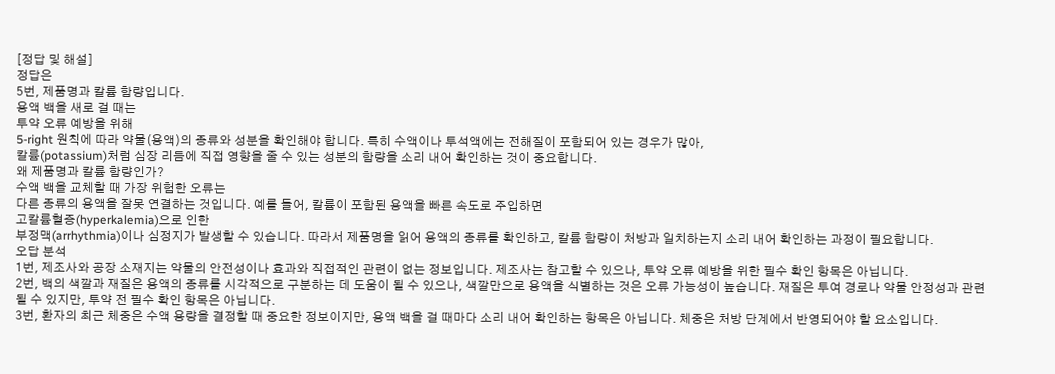[정답 및 해설]
정답은
5번, 제품명과 칼륨 함량입니다.
용액 백을 새로 걸 때는
투약 오류 예방을 위해
5-right 원칙에 따라 약물(용액)의 종류와 성분을 확인해야 합니다. 특히 수액이나 투석액에는 전해질이 포함되어 있는 경우가 많아,
칼륨(potassium)처럼 심장 리듬에 직접 영향을 줄 수 있는 성분의 함량을 소리 내어 확인하는 것이 중요합니다.
왜 제품명과 칼륨 함량인가?
수액 백을 교체할 때 가장 위험한 오류는
다른 종류의 용액을 잘못 연결하는 것입니다. 예를 들어, 칼륨이 포함된 용액을 빠른 속도로 주입하면
고칼륨혈증(hyperkalemia)으로 인한
부정맥(arrhythmia)이나 심정지가 발생할 수 있습니다. 따라서 제품명을 읽어 용액의 종류를 확인하고, 칼륨 함량이 처방과 일치하는지 소리 내어 확인하는 과정이 필요합니다.
오답 분석
1번, 제조사와 공장 소재지는 약물의 안전성이나 효과와 직접적인 관련이 없는 정보입니다. 제조사는 참고할 수 있으나, 투약 오류 예방을 위한 필수 확인 항목은 아닙니다.
2번, 백의 색깔과 재질은 용액의 종류를 시각적으로 구분하는 데 도움이 될 수 있으나, 색깔만으로 용액을 식별하는 것은 오류 가능성이 높습니다. 재질은 투여 경로나 약물 안정성과 관련될 수 있지만, 투약 전 필수 확인 항목은 아닙니다.
3번, 환자의 최근 체중은 수액 용량을 결정할 때 중요한 정보이지만, 용액 백을 걸 때마다 소리 내어 확인하는 항목은 아닙니다. 체중은 처방 단계에서 반영되어야 할 요소입니다.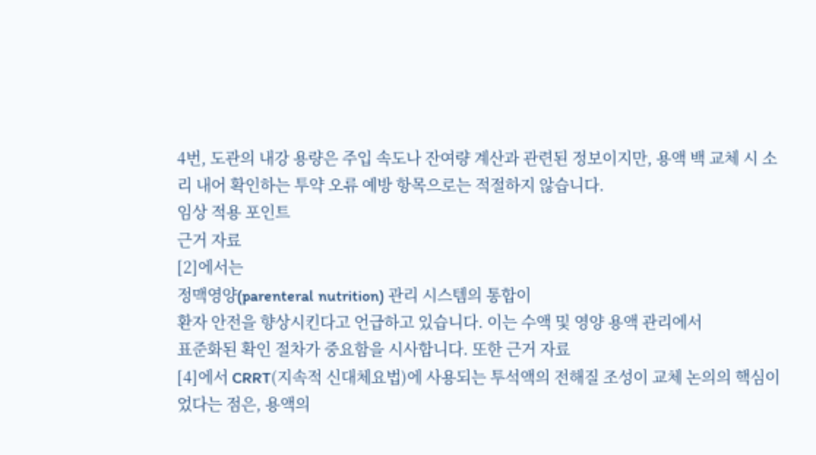4번, 도관의 내강 용량은 주입 속도나 잔여량 계산과 관련된 정보이지만, 용액 백 교체 시 소리 내어 확인하는 투약 오류 예방 항목으로는 적절하지 않습니다.
임상 적용 포인트
근거 자료
[2]에서는
정맥영양(parenteral nutrition) 관리 시스템의 통합이
환자 안전을 향상시킨다고 언급하고 있습니다. 이는 수액 및 영양 용액 관리에서
표준화된 확인 절차가 중요함을 시사합니다. 또한 근거 자료
[4]에서 CRRT(지속적 신대체요법)에 사용되는 투석액의 전해질 조성이 교체 논의의 핵심이었다는 점은, 용액의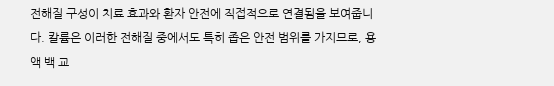전해질 구성이 치료 효과와 환자 안전에 직접적으로 연결됨을 보여줍니다. 칼륨은 이러한 전해질 중에서도 특히 좁은 안전 범위를 가지므로, 용액 백 교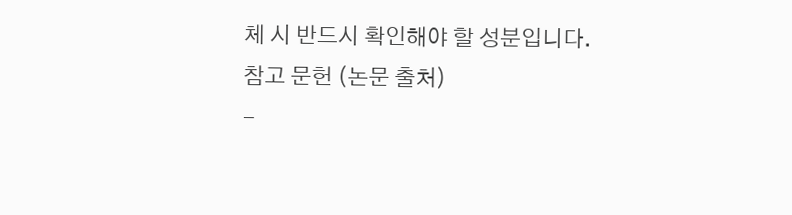체 시 반드시 확인해야 할 성분입니다.
참고 문헌 (논문 출처)
-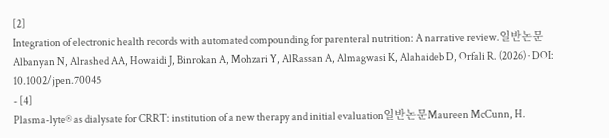[2]
Integration of electronic health records with automated compounding for parenteral nutrition: A narrative review.일반논문Albanyan N, Alrashed AA, Howaidi J, Binrokan A, Mohzari Y, AlRassan A, Almagwasi K, Alahaideb D, Orfali R. (2026) · DOI: 10.1002/jpen.70045
- [4]
Plasma-lyte® as dialysate for CRRT: institution of a new therapy and initial evaluation일반논문Maureen McCunn, H.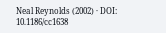Neal Reynolds (2002) · DOI: 10.1186/cc1638